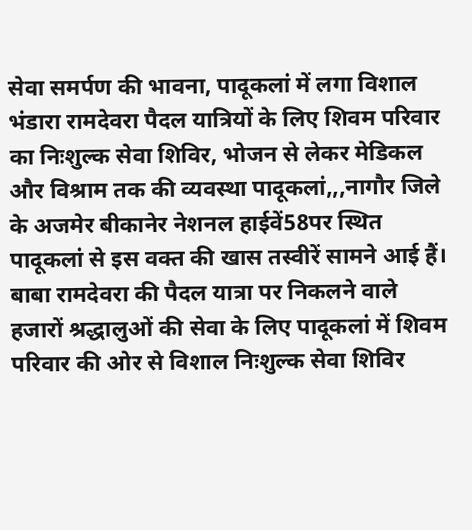सेवा समर्पण की भावना, पादूकलां में लगा विशाल भंडारा रामदेवरा पैदल यात्रियों के लिए शिवम परिवार का निःशुल्क सेवा शिविर, भोजन से लेकर मेडिकल और विश्राम तक की व्यवस्था पादूकलां,,,नागौर जिले के अजमेर बीकानेर नेशनल हाईवें58पर स्थित पादूकलां से इस वक्त की खास तस्वीरें सामने आई हैं। बाबा रामदेवरा की पैदल यात्रा पर निकलने वाले हजारों श्रद्धालुओं की सेवा के लिए पादूकलां में शिवम परिवार की ओर से विशाल निःशुल्क सेवा शिविर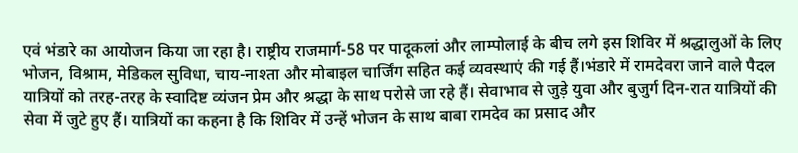एवं भंडारे का आयोजन किया जा रहा है। राष्ट्रीय राजमार्ग-58 पर पादूकलां और लाम्पोलाई के बीच लगे इस शिविर में श्रद्धालुओं के लिए भोजन, विश्राम, मेडिकल सुविधा, चाय-नाश्ता और मोबाइल चार्जिंग सहित कई व्यवस्थाएं की गई हैं।भंडारे में रामदेवरा जाने वाले पैदल यात्रियों को तरह-तरह के स्वादिष्ट व्यंजन प्रेम और श्रद्धा के साथ परोसे जा रहे हैं। सेवाभाव से जुड़े युवा और बुजुर्ग दिन-रात यात्रियों की सेवा में जुटे हुए हैं। यात्रियों का कहना है कि शिविर में उन्हें भोजन के साथ बाबा रामदेव का प्रसाद और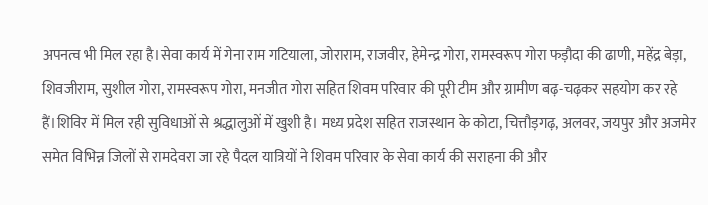अपनत्व भी मिल रहा है।सेवा कार्य में गेना राम गटियाला, जोराराम, राजवीर, हेमेन्द्र गोरा, रामस्वरूप गोरा फड़ौदा की ढाणी, महेंद्र बेड़ा, शिवजीराम, सुशील गोरा, रामस्वरूप गोरा, मनजीत गोरा सहित शिवम परिवार की पूरी टीम और ग्रामीण बढ़-चढ़कर सहयोग कर रहे हैं।शिविर में मिल रही सुविधाओं से श्रद्धालुओं में खुशी है। मध्य प्रदेश सहित राजस्थान के कोटा, चित्तौड़गढ़, अलवर, जयपुर और अजमेर समेत विभिन्न जिलों से रामदेवरा जा रहे पैदल यात्रियों ने शिवम परिवार के सेवा कार्य की सराहना की और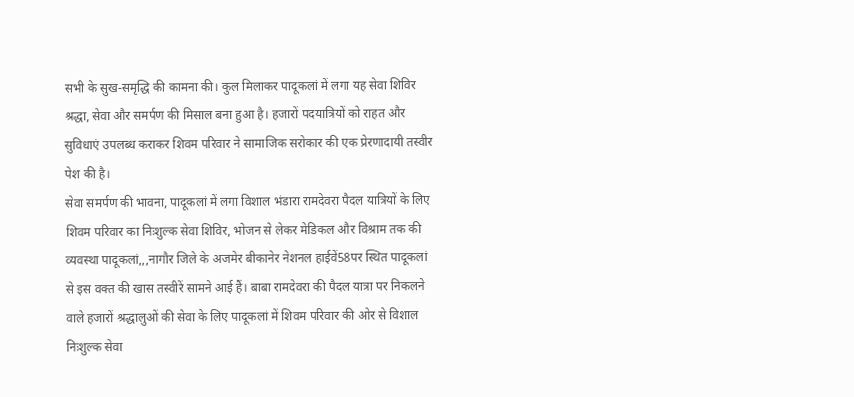सभी के सुख-समृद्धि की कामना की। कुल मिलाकर पादूकलां में लगा यह सेवा शिविर श्रद्धा, सेवा और समर्पण की मिसाल बना हुआ है। हजारों पदयात्रियों को राहत और सुविधाएं उपलब्ध कराकर शिवम परिवार ने सामाजिक सरोकार की एक प्रेरणादायी तस्वीर पेश की है।
सेवा समर्पण की भावना, पादूकलां में लगा विशाल भंडारा रामदेवरा पैदल यात्रियों के लिए शिवम परिवार का निःशुल्क सेवा शिविर, भोजन से लेकर मेडिकल और विश्राम तक की व्यवस्था पादूकलां,,,नागौर जिले के अजमेर बीकानेर नेशनल हाईवें58पर स्थित पादूकलां से इस वक्त की खास तस्वीरें सामने आई हैं। बाबा रामदेवरा की पैदल यात्रा पर निकलने वाले हजारों श्रद्धालुओं की सेवा के लिए पादूकलां में शिवम परिवार की ओर से विशाल निःशुल्क सेवा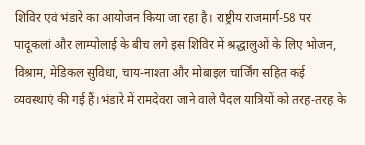शिविर एवं भंडारे का आयोजन किया जा रहा है। राष्ट्रीय राजमार्ग-58 पर पादूकलां और लाम्पोलाई के बीच लगे इस शिविर में श्रद्धालुओं के लिए भोजन, विश्राम, मेडिकल सुविधा, चाय-नाश्ता और मोबाइल चार्जिंग सहित कई व्यवस्थाएं की गई हैं।भंडारे में रामदेवरा जाने वाले पैदल यात्रियों को तरह-तरह के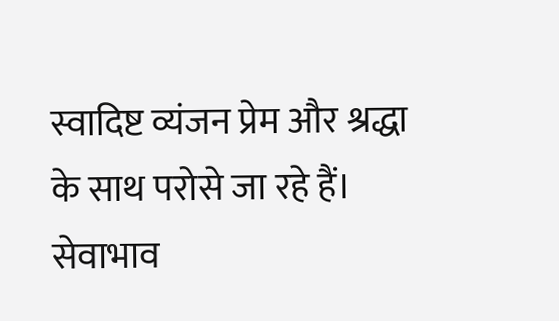स्वादिष्ट व्यंजन प्रेम और श्रद्धा के साथ परोसे जा रहे हैं। सेवाभाव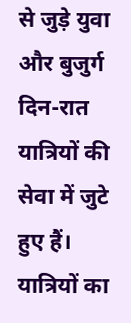से जुड़े युवा और बुजुर्ग दिन-रात यात्रियों की सेवा में जुटे
हुए हैं। यात्रियों का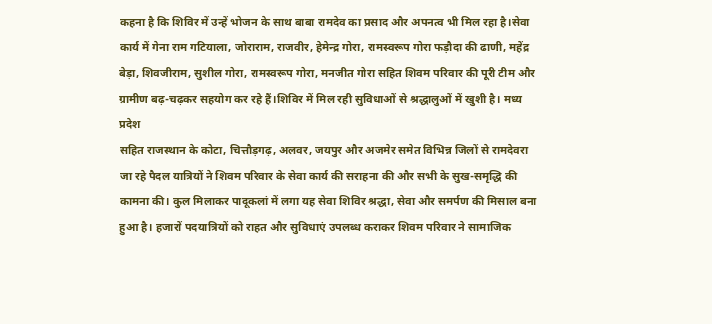कहना है कि शिविर में उन्हें भोजन के साथ बाबा रामदेव का प्रसाद और अपनत्व भी मिल रहा है।सेवा कार्य में गेना राम गटियाला, जोराराम, राजवीर, हेमेन्द्र गोरा, रामस्वरूप गोरा फड़ौदा की ढाणी, महेंद्र बेड़ा, शिवजीराम, सुशील गोरा, रामस्वरूप गोरा, मनजीत गोरा सहित शिवम परिवार की पूरी टीम और ग्रामीण बढ़-चढ़कर सहयोग कर रहे हैं।शिविर में मिल रही सुविधाओं से श्रद्धालुओं में खुशी है। मध्य प्रदेश
सहित राजस्थान के कोटा, चित्तौड़गढ़, अलवर, जयपुर और अजमेर समेत विभिन्न जिलों से रामदेवरा जा रहे पैदल यात्रियों ने शिवम परिवार के सेवा कार्य की सराहना की और सभी के सुख-समृद्धि की कामना की। कुल मिलाकर पादूकलां में लगा यह सेवा शिविर श्रद्धा, सेवा और समर्पण की मिसाल बना हुआ है। हजारों पदयात्रियों को राहत और सुविधाएं उपलब्ध कराकर शिवम परिवार ने सामाजिक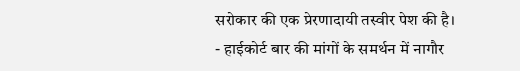सरोकार की एक प्रेरणादायी तस्वीर पेश की है।
- हाईकोर्ट बार की मांगों के समर्थन में नागौर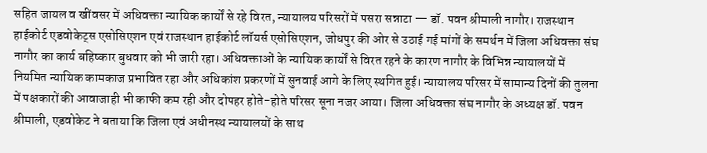सहित जायल व खींवसर में अधिवक्ता न्यायिक कार्यों से रहे विरत, न्यायालय परिसरों में पसरा सन्नाटा — डॉ. पवन श्रीमाली नागौर। राजस्थान हाईकोर्ट एडवोकेट्स एसोसिएशन एवं राजस्थान हाईकोर्ट लॉयर्स एसोसिएशन, जोधपुर की ओर से उठाई गई मांगों के समर्थन में जिला अधिवक्ता संघ नागौर का कार्य बहिष्कार बुधवार को भी जारी रहा। अधिवक्ताओं के न्यायिक कार्यों से विरत रहने के कारण नागौर के विभिन्न न्यायालयों में नियमित न्यायिक कामकाज प्रभावित रहा और अधिकांश प्रकरणों में सुनवाई आगे के लिए स्थगित हुई। न्यायालय परिसर में सामान्य दिनों की तुलना में पक्षकारों की आवाजाही भी काफी कम रही और दोपहर होते-होते परिसर सूना नजर आया। जिला अधिवक्ता संघ नागौर के अध्यक्ष डॉ. पवन श्रीमाली, एडवोकेट ने बताया कि जिला एवं अधीनस्थ न्यायालयों के साथ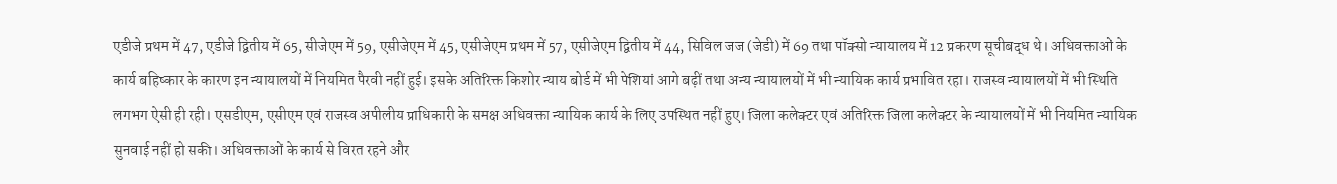एडीजे प्रथम में 47, एडीजे द्वितीय में 65, सीजेएम में 59, एसीजेएम में 45, एसीजेएम प्रथम में 57, एसीजेएम द्वितीय में 44, सिविल जज (जेडी) में 69 तथा पॉक्सो न्यायालय में 12 प्रकरण सूचीबद्ध थे। अधिवक्ताओं के कार्य बहिष्कार के कारण इन न्यायालयों में नियमित पैरवी नहीं हुई। इसके अतिरिक्त किशोर न्याय बोर्ड में भी पेशियां आगे बढ़ीं तथा अन्य न्यायालयों में भी न्यायिक कार्य प्रभावित रहा। राजस्व न्यायालयों में भी स्थिति लगभग ऐसी ही रही। एसडीएम, एसीएम एवं राजस्व अपीलीय प्राधिकारी के समक्ष अधिवक्ता न्यायिक कार्य के लिए उपस्थित नहीं हुए। जिला कलेक्टर एवं अतिरिक्त जिला कलेक्टर के न्यायालयों में भी नियमित न्यायिक सुनवाई नहीं हो सकी। अधिवक्ताओं के कार्य से विरत रहने और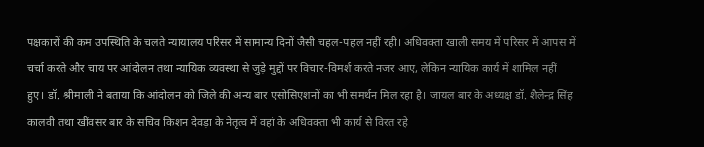पक्षकारों की कम उपस्थिति के चलते न्यायालय परिसर में सामान्य दिनों जैसी चहल-पहल नहीं रही। अधिवक्ता खाली समय में परिसर में आपस में चर्चा करते और चाय पर आंदोलन तथा न्यायिक व्यवस्था से जुड़े मुद्दों पर विचार-विमर्श करते नजर आए, लेकिन न्यायिक कार्य में शामिल नहीं हुए। डॉ. श्रीमाली ने बताया कि आंदोलन को जिले की अन्य बार एसोसिएशनों का भी समर्थन मिल रहा है। जायल बार के अध्यक्ष डॉ. शैलेन्द्र सिंह कालवी तथा खींवसर बार के सचिव किशन देवड़ा के नेतृत्व में वहां के अधिवक्ता भी कार्य से विरत रहे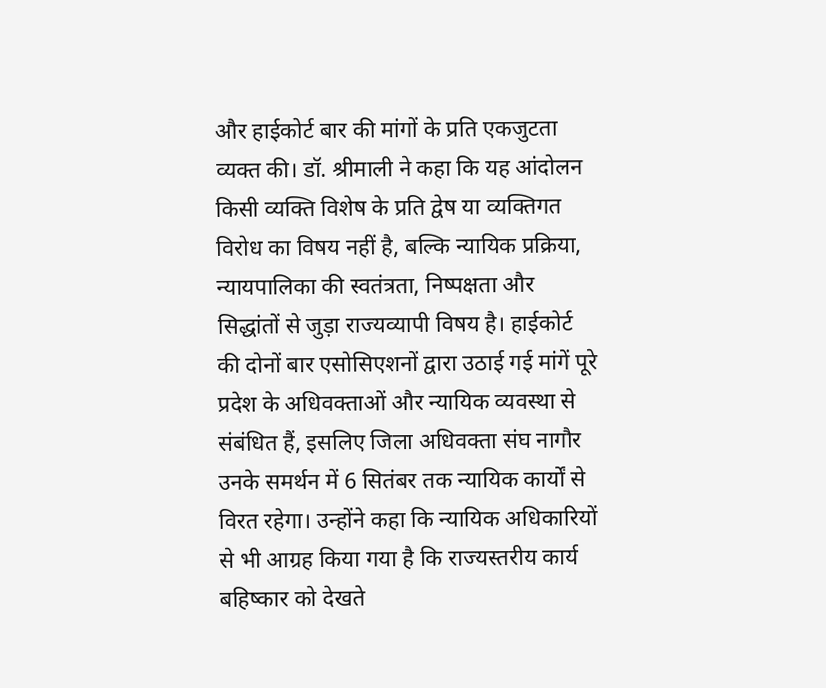और हाईकोर्ट बार की मांगों के प्रति एकजुटता व्यक्त की। डॉ. श्रीमाली ने कहा कि यह आंदोलन किसी व्यक्ति विशेष के प्रति द्वेष या व्यक्तिगत विरोध का विषय नहीं है, बल्कि न्यायिक प्रक्रिया, न्यायपालिका की स्वतंत्रता, निष्पक्षता और सिद्धांतों से जुड़ा राज्यव्यापी विषय है। हाईकोर्ट की दोनों बार एसोसिएशनों द्वारा उठाई गई मांगें पूरे प्रदेश के अधिवक्ताओं और न्यायिक व्यवस्था से संबंधित हैं, इसलिए जिला अधिवक्ता संघ नागौर उनके समर्थन में 6 सितंबर तक न्यायिक कार्यों से विरत रहेगा। उन्होंने कहा कि न्यायिक अधिकारियों से भी आग्रह किया गया है कि राज्यस्तरीय कार्य बहिष्कार को देखते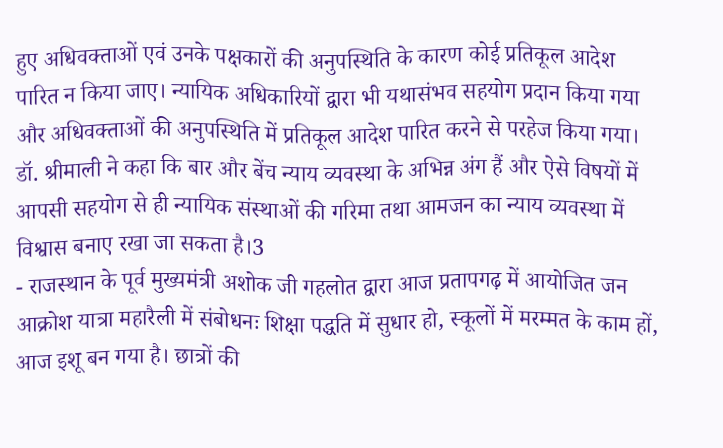हुए अधिवक्ताओं एवं उनके पक्षकारों की अनुपस्थिति के कारण कोई प्रतिकूल आदेश पारित न किया जाए। न्यायिक अधिकारियों द्वारा भी यथासंभव सहयोग प्रदान किया गया और अधिवक्ताओं की अनुपस्थिति में प्रतिकूल आदेश पारित करने से परहेज किया गया। डॉ. श्रीमाली ने कहा कि बार और बेंच न्याय व्यवस्था के अभिन्न अंग हैं और ऐसे विषयों में आपसी सहयोग से ही न्यायिक संस्थाओं की गरिमा तथा आमजन का न्याय व्यवस्था में विश्वास बनाए रखा जा सकता है।3
- राजस्थान के पूर्व मुख्यमंत्री अशोक जी गहलोत द्वारा आज प्रतापगढ़ में आयोजित जन आक्रोश यात्रा महारैली में संबोधनः शिक्षा पद्धति में सुधार हो, स्कूलों में मरम्मत के काम हों, आज इशू बन गया है। छात्रों की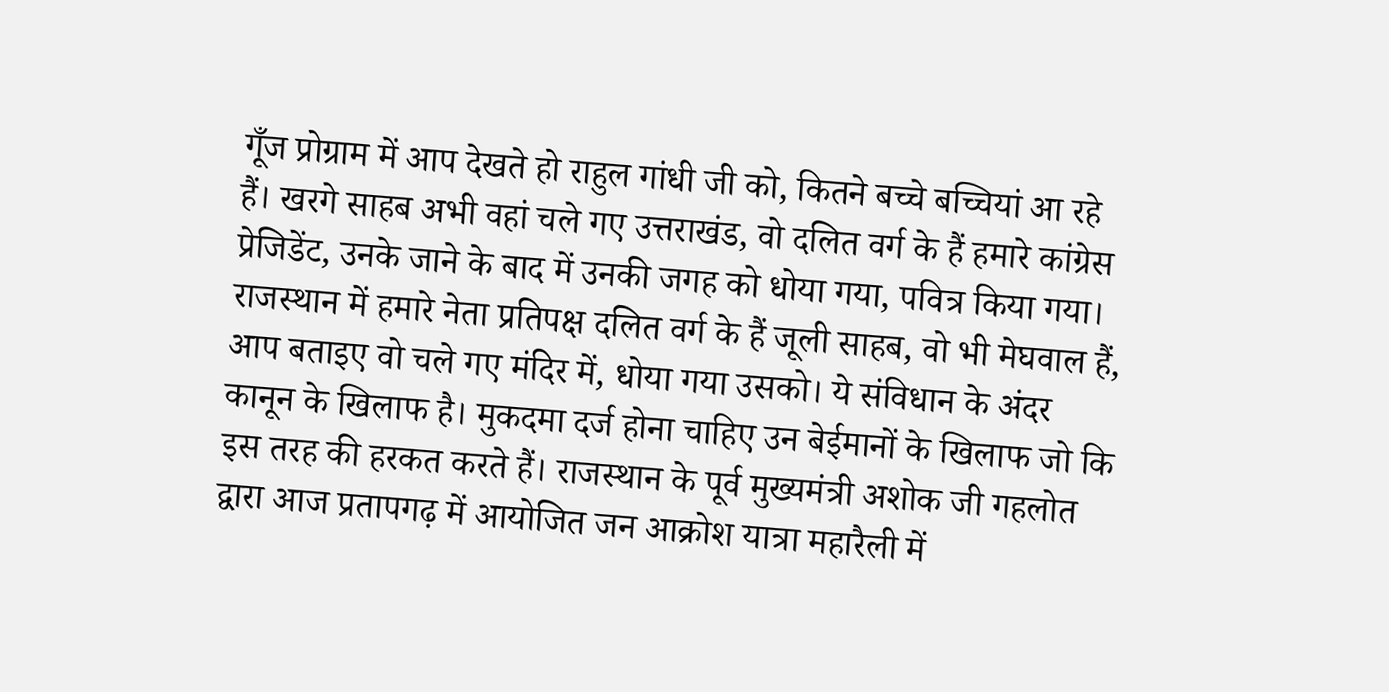गूँज प्रोग्राम में आप देखते हो राहुल गांधी जी को, कितने बच्चे बच्चियां आ रहे हैं। खरगे साहब अभी वहां चले गए उत्तराखंड, वो दलित वर्ग के हैं हमारे कांग्रेस प्रेजिडेंट, उनके जाने के बाद में उनकी जगह को धोया गया, पवित्र किया गया। राजस्थान में हमारे नेता प्रतिपक्ष दलित वर्ग के हैं जूली साहब, वो भी मेघवाल हैं, आप बताइए वो चले गए मंदिर में, धोया गया उसको। ये संविधान के अंदर कानून के खिलाफ है। मुकदमा दर्ज होना चाहिए उन बेईमानों के खिलाफ जो कि इस तरह की हरकत करते हैं। राजस्थान के पूर्व मुख्यमंत्री अशोक जी गहलोत द्वारा आज प्रतापगढ़ में आयोजित जन आक्रोश यात्रा महारैली में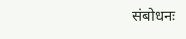संबोधनः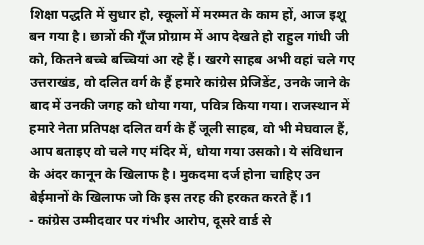शिक्षा पद्धति में सुधार हो, स्कूलों में मरम्मत के काम हों, आज इशू बन गया है। छात्रों की गूँज प्रोग्राम में आप देखते हो राहुल गांधी जी को, कितने बच्चे बच्चियां आ रहे हैं। खरगे साहब अभी वहां चले गए उत्तराखंड, वो दलित वर्ग के हैं हमारे कांग्रेस प्रेजिडेंट, उनके जाने के बाद में उनकी जगह को धोया गया, पवित्र किया गया। राजस्थान में हमारे नेता प्रतिपक्ष दलित वर्ग के हैं जूली साहब, वो भी मेघवाल हैं, आप बताइए वो चले गए मंदिर में, धोया गया उसको। ये संविधान के अंदर कानून के खिलाफ है। मुकदमा दर्ज होना चाहिए उन बेईमानों के खिलाफ जो कि इस तरह की हरकत करते हैं।1
- कांग्रेस उम्मीदवार पर गंभीर आरोप, दूसरे वार्ड से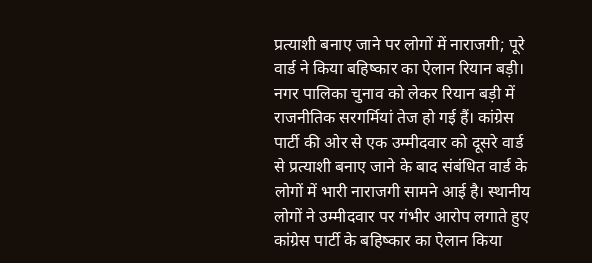प्रत्याशी बनाए जाने पर लोगों में नाराजगी; पूरे वार्ड ने किया बहिष्कार का ऐलान रियान बड़ी। नगर पालिका चुनाव को लेकर रियान बड़ी में राजनीतिक सरगर्मियां तेज हो गई हैं। कांग्रेस पार्टी की ओर से एक उम्मीदवार को दूसरे वार्ड से प्रत्याशी बनाए जाने के बाद संबंधित वार्ड के लोगों में भारी नाराजगी सामने आई है। स्थानीय लोगों ने उम्मीदवार पर गंभीर आरोप लगाते हुए कांग्रेस पार्टी के बहिष्कार का ऐलान किया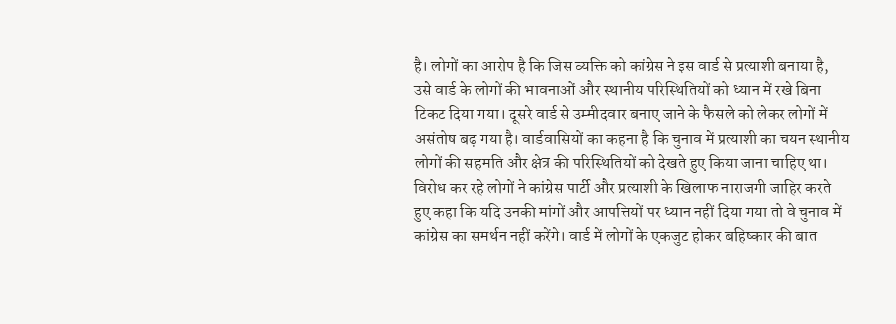है। लोगों का आरोप है कि जिस व्यक्ति को कांग्रेस ने इस वार्ड से प्रत्याशी बनाया है, उसे वार्ड के लोगों की भावनाओं और स्थानीय परिस्थितियों को ध्यान में रखे बिना टिकट दिया गया। दूसरे वार्ड से उम्मीदवार बनाए जाने के फैसले को लेकर लोगों में असंतोष बढ़ गया है। वार्डवासियों का कहना है कि चुनाव में प्रत्याशी का चयन स्थानीय लोगों की सहमति और क्षेत्र की परिस्थितियों को देखते हुए किया जाना चाहिए था। विरोध कर रहे लोगों ने कांग्रेस पार्टी और प्रत्याशी के खिलाफ नाराजगी जाहिर करते हुए कहा कि यदि उनकी मांगों और आपत्तियों पर ध्यान नहीं दिया गया तो वे चुनाव में कांग्रेस का समर्थन नहीं करेंगे। वार्ड में लोगों के एकजुट होकर बहिष्कार की बात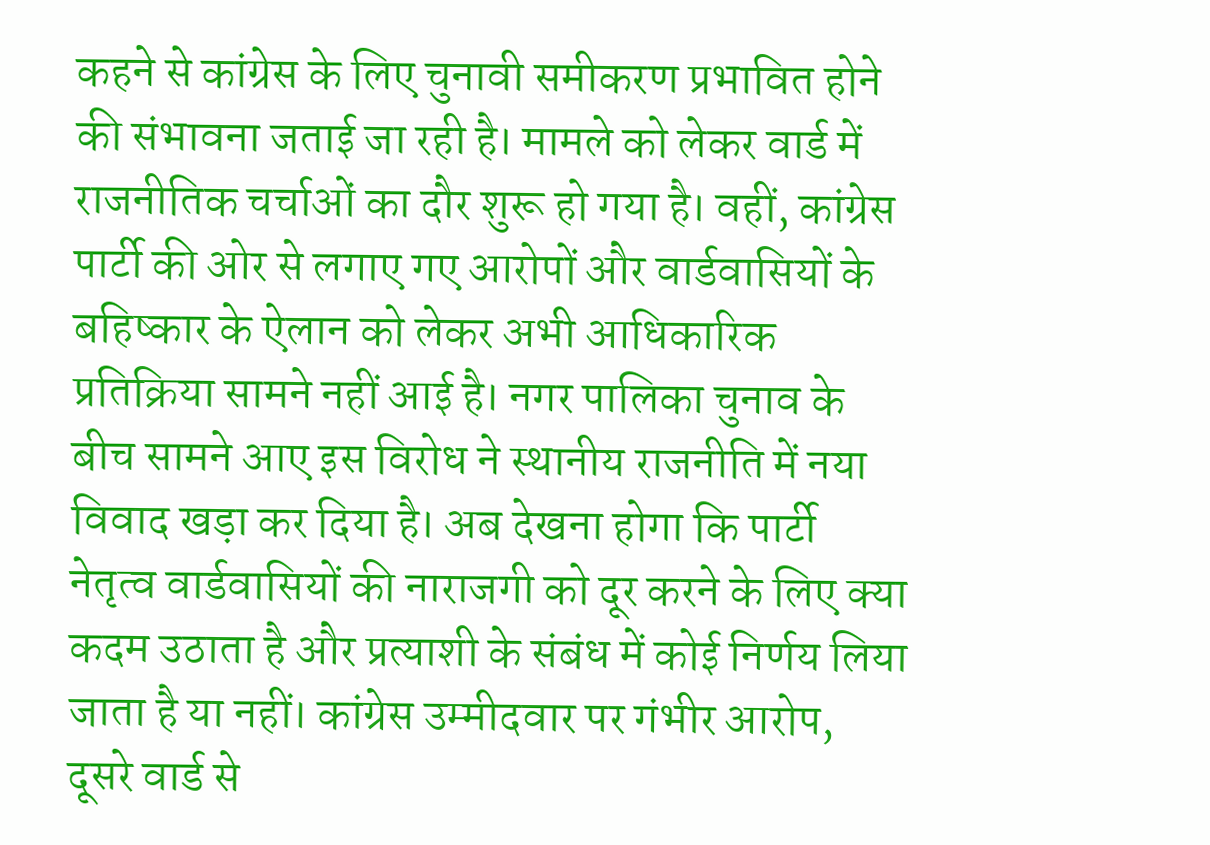कहने से कांग्रेस के लिए चुनावी समीकरण प्रभावित होने की संभावना जताई जा रही है। मामले को लेकर वार्ड में राजनीतिक चर्चाओं का दौर शुरू हो गया है। वहीं, कांग्रेस पार्टी की ओर से लगाए गए आरोपों और वार्डवासियों के बहिष्कार के ऐलान को लेकर अभी आधिकारिक प्रतिक्रिया सामने नहीं आई है। नगर पालिका चुनाव के बीच सामने आए इस विरोध ने स्थानीय राजनीति में नया विवाद खड़ा कर दिया है। अब देखना होगा कि पार्टी नेतृत्व वार्डवासियों की नाराजगी को दूर करने के लिए क्या कदम उठाता है और प्रत्याशी के संबंध में कोई निर्णय लिया जाता है या नहीं। कांग्रेस उम्मीदवार पर गंभीर आरोप, दूसरे वार्ड से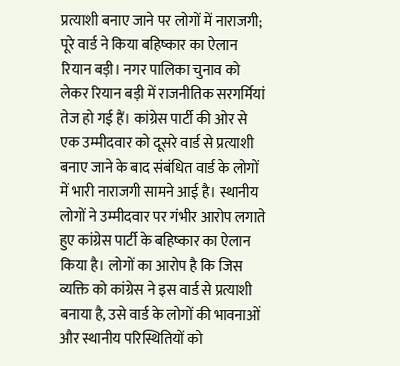प्रत्याशी बनाए जाने पर लोगों में नाराजगी; पूरे वार्ड ने किया बहिष्कार का ऐलान रियान बड़ी। नगर पालिका चुनाव को लेकर रियान बड़ी में राजनीतिक सरगर्मियां तेज हो गई हैं। कांग्रेस पार्टी की ओर से एक उम्मीदवार को दूसरे वार्ड से प्रत्याशी बनाए जाने के बाद संबंधित वार्ड के लोगों में भारी नाराजगी सामने आई है। स्थानीय लोगों ने उम्मीदवार पर गंभीर आरोप लगाते हुए कांग्रेस पार्टी के बहिष्कार का ऐलान किया है। लोगों का आरोप है कि जिस व्यक्ति को कांग्रेस ने इस वार्ड से प्रत्याशी बनाया है, उसे वार्ड के लोगों की भावनाओं और स्थानीय परिस्थितियों को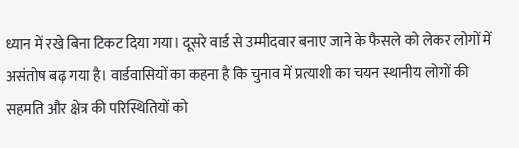ध्यान में रखे बिना टिकट दिया गया। दूसरे वार्ड से उम्मीदवार बनाए जाने के फैसले को लेकर लोगों में असंतोष बढ़ गया है। वार्डवासियों का कहना है कि चुनाव में प्रत्याशी का चयन स्थानीय लोगों की सहमति और क्षेत्र की परिस्थितियों को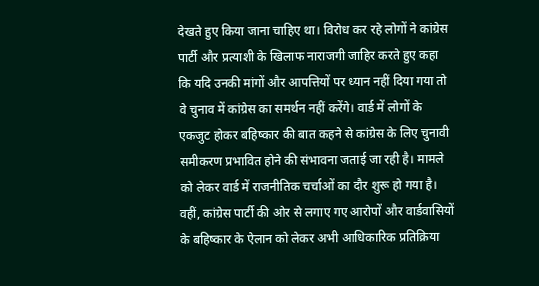देखते हुए किया जाना चाहिए था। विरोध कर रहे लोगों ने कांग्रेस पार्टी और प्रत्याशी के खिलाफ नाराजगी जाहिर करते हुए कहा कि यदि उनकी मांगों और आपत्तियों पर ध्यान नहीं दिया गया तो वे चुनाव में कांग्रेस का समर्थन नहीं करेंगे। वार्ड में लोगों के एकजुट होकर बहिष्कार की बात कहने से कांग्रेस के लिए चुनावी समीकरण प्रभावित होने की संभावना जताई जा रही है। मामले को लेकर वार्ड में राजनीतिक चर्चाओं का दौर शुरू हो गया है। वहीं, कांग्रेस पार्टी की ओर से लगाए गए आरोपों और वार्डवासियों के बहिष्कार के ऐलान को लेकर अभी आधिकारिक प्रतिक्रिया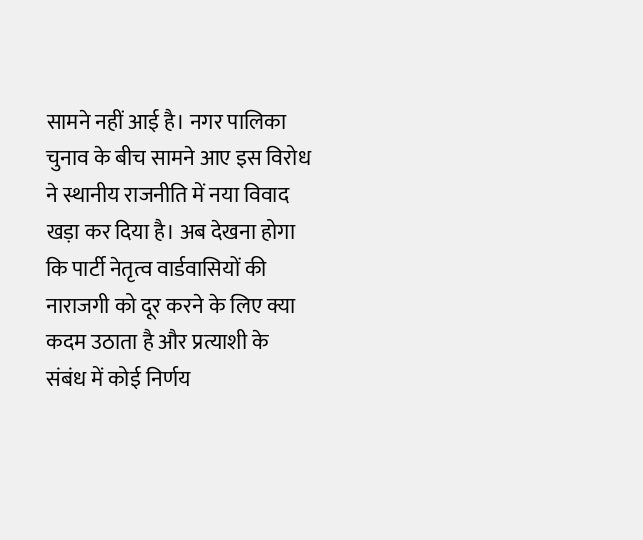सामने नहीं आई है। नगर पालिका चुनाव के बीच सामने आए इस विरोध ने स्थानीय राजनीति में नया विवाद खड़ा कर दिया है। अब देखना होगा कि पार्टी नेतृत्व वार्डवासियों की नाराजगी को दूर करने के लिए क्या कदम उठाता है और प्रत्याशी के संबंध में कोई निर्णय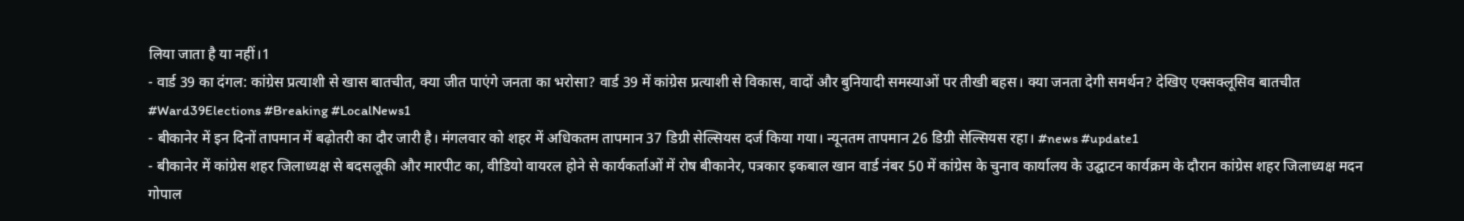लिया जाता है या नहीं।1
- वार्ड 39 का दंगल: कांग्रेस प्रत्याशी से खास बातचीत, क्या जीत पाएंगे जनता का भरोसा? वार्ड 39 में कांग्रेस प्रत्याशी से विकास, वादों और बुनियादी समस्याओं पर तीखी बहस। क्या जनता देगी समर्थन? देखिए एक्सक्लूसिव बातचीत #Ward39Elections #Breaking #LocalNews1
- बीकानेर में इन दिनों तापमान में बढ़ोतरी का दौर जारी है। मंगलवार को शहर में अधिकतम तापमान 37 डिग्री सेल्सियस दर्ज किया गया। न्यूनतम तापमान 26 डिग्री सेल्सियस रहा। #news #update1
- बीकानेर में कांग्रेस शहर जिलाध्यक्ष से बदसलूकी और मारपीट का, वीडियो वायरल होने से कार्यकर्ताओं में रोष बीकानेर, पत्रकार इकबाल खान वार्ड नंबर 50 में कांग्रेस के चुनाव कार्यालय के उद्घाटन कार्यक्रम के दौरान कांग्रेस शहर जिलाध्यक्ष मदन गोपाल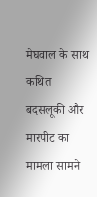मेघवाल के साथ कथित बदसलूकी और मारपीट का मामला सामने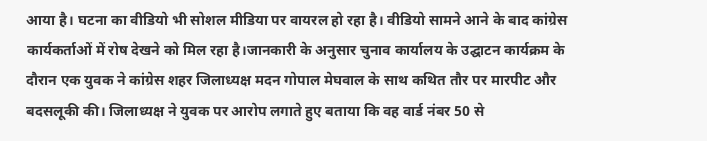आया है। घटना का वीडियो भी सोशल मीडिया पर वायरल हो रहा है। वीडियो सामने आने के बाद कांग्रेस कार्यकर्ताओं में रोष देखने को मिल रहा है।जानकारी के अनुसार चुनाव कार्यालय के उद्घाटन कार्यक्रम के दौरान एक युवक ने कांग्रेस शहर जिलाध्यक्ष मदन गोपाल मेघवाल के साथ कथित तौर पर मारपीट और बदसलूकी की। जिलाध्यक्ष ने युवक पर आरोप लगाते हुए बताया कि वह वार्ड नंबर 50 से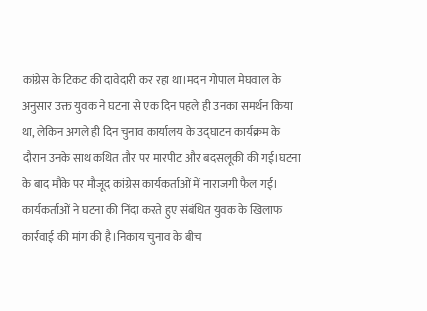कांग्रेस के टिकट की दावेदारी कर रहा था।मदन गोपाल मेघवाल के अनुसार उक्त युवक ने घटना से एक दिन पहले ही उनका समर्थन किया था, लेकिन अगले ही दिन चुनाव कार्यालय के उद्घाटन कार्यक्रम के दौरान उनके साथ कथित तौर पर मारपीट और बदसलूकी की गई।घटना के बाद मौके पर मौजूद कांग्रेस कार्यकर्ताओं में नाराजगी फैल गई। कार्यकर्ताओं ने घटना की निंदा करते हुए संबंधित युवक के खिलाफ कार्रवाई की मांग की है।निकाय चुनाव के बीच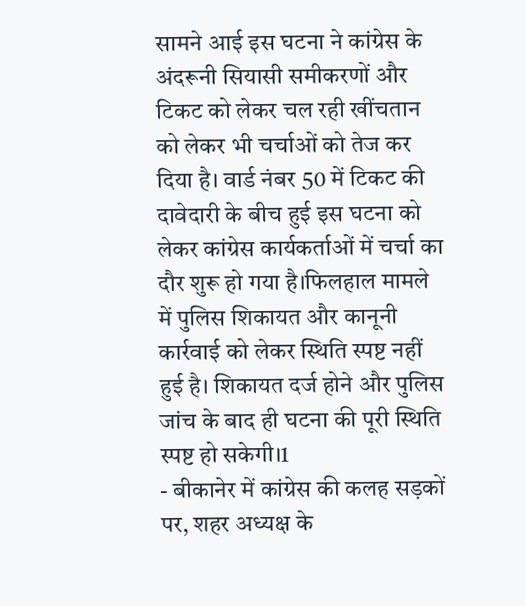सामने आई इस घटना ने कांग्रेस के अंदरूनी सियासी समीकरणों और टिकट को लेकर चल रही खींचतान को लेकर भी चर्चाओं को तेज कर दिया है। वार्ड नंबर 50 में टिकट की दावेदारी के बीच हुई इस घटना को लेकर कांग्रेस कार्यकर्ताओं में चर्चा का दौर शुरू हो गया है।फिलहाल मामले में पुलिस शिकायत और कानूनी कार्रवाई को लेकर स्थिति स्पष्ट नहीं हुई है। शिकायत दर्ज होने और पुलिस जांच के बाद ही घटना की पूरी स्थिति स्पष्ट हो सकेगी।1
- बीकानेर में कांग्रेस की कलह सड़कों पर, शहर अध्यक्ष के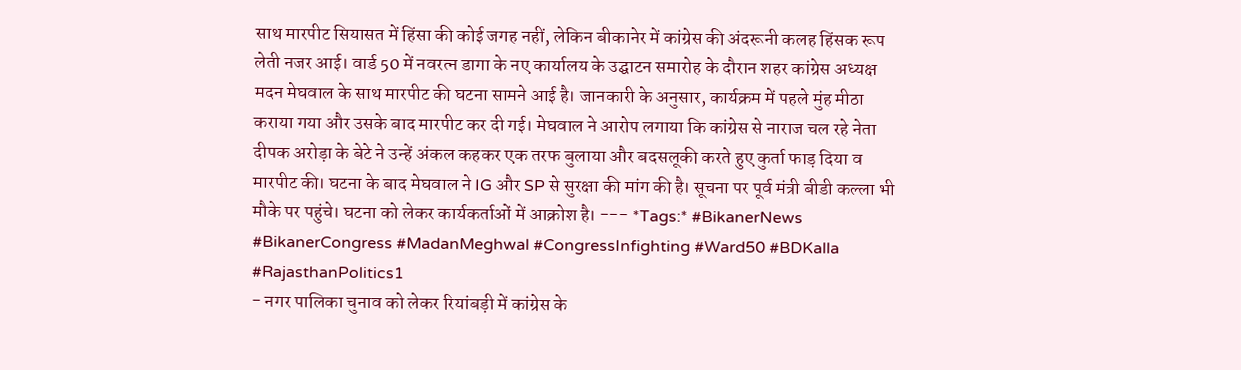साथ मारपीट सियासत में हिंसा की कोई जगह नहीं, लेकिन बीकानेर में कांग्रेस की अंदरूनी कलह हिंसक रूप लेती नजर आई। वार्ड 50 में नवरत्न डागा के नए कार्यालय के उद्घाटन समारोह के दौरान शहर कांग्रेस अध्यक्ष मदन मेघवाल के साथ मारपीट की घटना सामने आई है। जानकारी के अनुसार, कार्यक्रम में पहले मुंह मीठा कराया गया और उसके बाद मारपीट कर दी गई। मेघवाल ने आरोप लगाया कि कांग्रेस से नाराज चल रहे नेता दीपक अरोड़ा के बेटे ने उन्हें अंकल कहकर एक तरफ बुलाया और बदसलूकी करते हुए कुर्ता फाड़ दिया व मारपीट की। घटना के बाद मेघवाल ने IG और SP से सुरक्षा की मांग की है। सूचना पर पूर्व मंत्री बीडी कल्ला भी मौके पर पहुंचे। घटना को लेकर कार्यकर्ताओं में आक्रोश है। --- *Tags:* #BikanerNews #BikanerCongress #MadanMeghwal #CongressInfighting #Ward50 #BDKalla #RajasthanPolitics1
- नगर पालिका चुनाव को लेकर रियांबड़ी में कांग्रेस के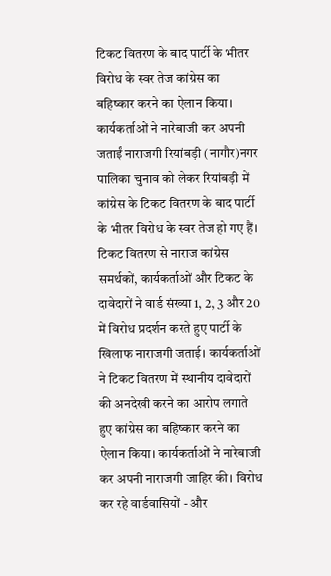टिकट वितरण के बाद पार्टी के भीतर विरोध के स्वर तेज कांग्रेस का बहिष्कार करने का ऐलान किया। कार्यकर्ताओं ने नारेबाजी कर अपनी जताईं नाराजगी रियांबड़ी (नागौर)नगर पालिका चुनाव को लेकर रियांबड़ी में कांग्रेस के टिकट वितरण के बाद पार्टी के भीतर विरोध के स्वर तेज हो गए हैं। टिकट वितरण से नाराज कांग्रेस समर्थकों, कार्यकर्ताओं और टिकट के दावेदारों ने वार्ड संख्या 1, 2, 3 और 20 में विरोध प्रदर्शन करते हुए पार्टी के खिलाफ नाराजगी जताई। कार्यकर्ताओं ने टिकट वितरण में स्थानीय दावेदारों की अनदेखी करने का आरोप लगाते हुए कांग्रेस का बहिष्कार करने का ऐलान किया। कार्यकर्ताओं ने नारेबाजी कर अपनी नाराजगी जाहिर की। विरोध कर रहे वार्डवासियों - और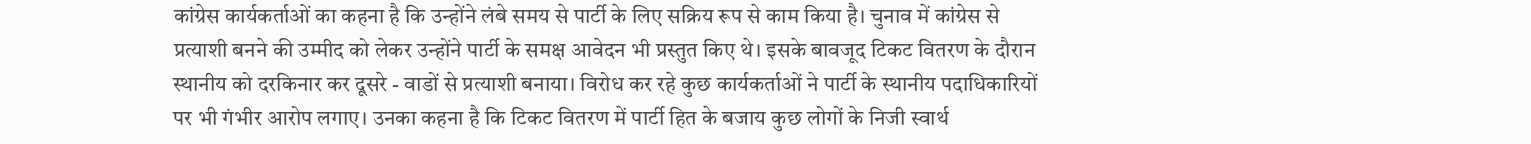कांग्रेस कार्यकर्ताओं का कहना है कि उन्होंने लंबे समय से पार्टी के लिए सक्रिय रूप से काम किया है। चुनाव में कांग्रेस से प्रत्याशी बनने की उम्मीद को लेकर उन्होंने पार्टी के समक्ष आवेदन भी प्रस्तुत किए थे। इसके बावजूद टिकट वितरण के दौरान स्थानीय को दरकिनार कर दूसरे - वाडों से प्रत्याशी बनाया। विरोध कर रहे कुछ कार्यकर्ताओं ने पार्टी के स्थानीय पदाधिकारियों पर भी गंभीर आरोप लगाए। उनका कहना है कि टिकट वितरण में पार्टी हित के बजाय कुछ लोगों के निजी स्वार्थ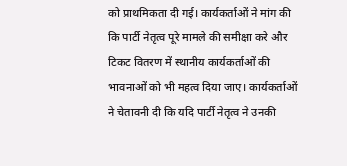को प्राथमिकता दी गई। कार्यकर्ताओं ने मांग की कि पार्टी नेतृत्व पूरे मामले की समीक्षा करे और टिकट वितरण में स्थानीय कार्यकर्ताओं की भावनाओं को भी महत्व दिया जाए। कार्यकर्ताओं ने चेतावनी दी कि यदि पार्टी नेतृत्व ने उनकी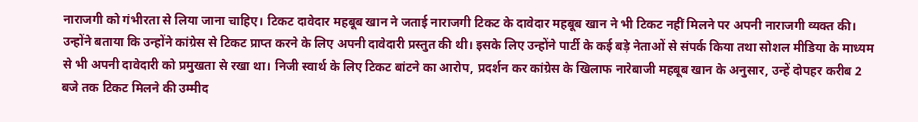नाराजगी को गंभीरता से लिया जाना चाहिए। टिकट दावेदार महबूब खान ने जताई नाराजगी टिकट के दावेदार महबूब खान ने भी टिकट नहीं मिलने पर अपनी नाराजगी व्यक्त की। उन्होंने बताया कि उन्होंने कांग्रेस से टिकट प्राप्त करने के लिए अपनी दावेदारी प्रस्तुत की थी। इसके लिए उन्होंने पार्टी के कई बड़े नेताओं से संपर्क किया तथा सोशल मीडिया के माध्यम से भी अपनी दावेदारी को प्रमुखता से रखा था। निजी स्वार्थ के लिए टिकट बांटने का आरोप, प्रदर्शन कर कांग्रेस के खिलाफ नारेबाजी महबूब खान के अनुसार, उन्हें दोपहर करीब 2 बजे तक टिकट मिलने की उम्मीद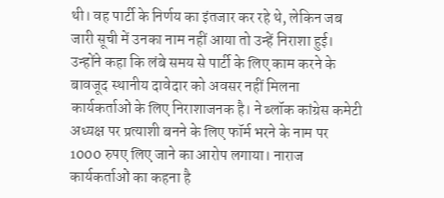थी। वह पार्टी के निर्णय का इंतजार कर रहे थे, लेकिन जब जारी सूची में उनका नाम नहीं आया तो उन्हें निराशा हुई। उन्होंने कहा कि लंबे समय से पार्टी के लिए काम करने के बावजूद स्थानीय दावेदार को अवसर नहीं मिलना कार्यकर्ताओं के लिए निराशाजनक है। ने ब्लॉक कांग्रेस कमेटी अध्यक्ष पर प्रत्याशी बनने के लिए फॉर्म भरने के नाम पर 1000 रुपए लिए जाने का आरोप लगाया। नाराज कार्यकर्ताओं का कहना है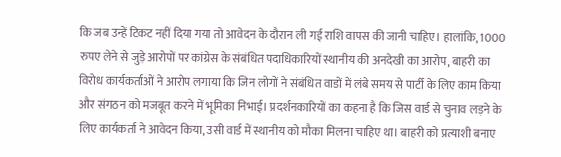कि जब उन्हें टिकट नहीं दिया गया तो आवेदन के दौरान ली गई राशि वापस की जानी चाहिए। हालांकि, 1000 रुपए लेने से जुड़े आरोपों पर कांग्रेस के संबंधित पदाधिकारियों स्थानीय की अनदेखी का आरोप, बाहरी का विरोध कार्यकर्ताओं ने आरोप लगाया कि जिन लोगों ने संबंधित वाडों में लंबे समय से पार्टी के लिए काम किया और संगठन को मजबूत करने में भूमिका निभाई। प्रदर्शनकारियों का कहना है कि जिस वार्ड से चुनाव लड़ने के लिए कार्यकर्ता ने आवेदन किया, उसी वार्ड में स्थानीय को मौका मिलना चाहिए था। बाहरी को प्रत्याशी बनाए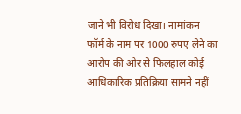जाने भी विरोध दिखा। नामांकन फॉर्म के नाम पर 1000 रुपए लेने का आरोप की ओर से फिलहाल कोई आधिकारिक प्रतिक्रिया सामने नहीं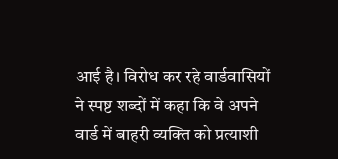आई है। विरोध कर रहे वार्डवासियों ने स्पष्ट शब्दों में कहा कि वे अपने वार्ड में बाहरी व्यक्ति को प्रत्याशी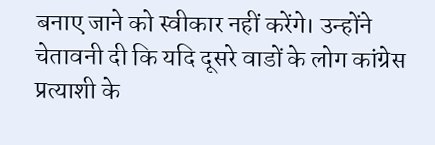बनाए जाने को स्वीकार नहीं करेंगे। उन्होंने चेतावनी दी कि यदि दूसरे वाडों के लोग कांग्रेस प्रत्याशी के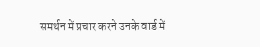समर्थन में प्रचार करने उनके वार्ड में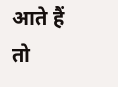आते हैं तो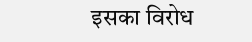इसका विरोध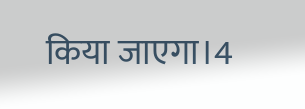किया जाएगा।4